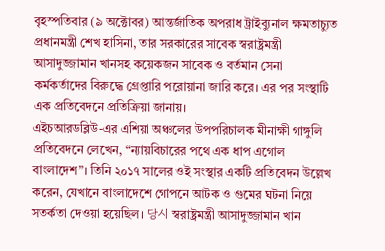বৃহস্পতিবার (৯ অক্টোবর) আন্তর্জাতিক অপরাধ ট্রাইব্যুনাল ক্ষমতাচ্যুত প্রধানমন্ত্রী শেখ হাসিনা, তার সরকারের সাবেক স্বরাষ্ট্রমন্ত্রী আসাদুজ্জামান খানসহ কয়েকজন সাবেক ও বর্তমান সেনা কর্মকর্তাদের বিরুদ্ধে গ্রেপ্তারি পরোয়ানা জারি করে। এর পর সংস্থাটি এক প্রতিবেদনে প্রতিক্রিয়া জানায়।
এইচআরডব্লিউ-এর এশিয়া অঞ্চলের উপপরিচালক মীনাক্ষী গাঙ্গুলি প্রতিবেদনে লেখেন, “ন্যায়বিচারের পথে এক ধাপ এগোল বাংলাদেশ”। তিনি ২০১৭ সালের ওই সংস্থার একটি প্রতিবেদন উল্লেখ করেন, যেখানে বাংলাদেশে গোপনে আটক ও গুমের ঘটনা নিয়ে সতর্কতা দেওয়া হয়েছিল। 당시 স্বরাষ্ট্রমন্ত্রী আসাদুজ্জামান খান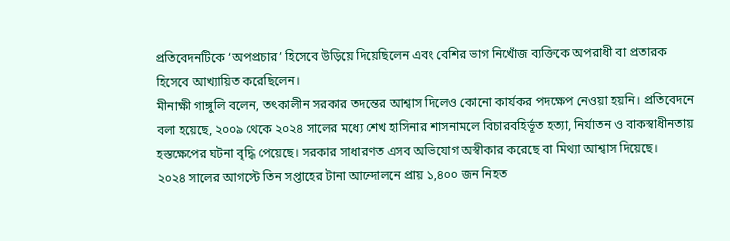প্রতিবেদনটিকে ‘অপপ্রচার’ হিসেবে উড়িয়ে দিয়েছিলেন এবং বেশির ভাগ নিখোঁজ ব্যক্তিকে অপরাধী বা প্রতারক হিসেবে আখ্যায়িত করেছিলেন।
মীনাক্ষী গাঙ্গুলি বলেন, তৎকালীন সরকার তদন্তের আশ্বাস দিলেও কোনো কার্যকর পদক্ষেপ নেওয়া হয়নি। প্রতিবেদনে বলা হয়েছে, ২০০৯ থেকে ২০২৪ সালের মধ্যে শেখ হাসিনার শাসনামলে বিচারবহির্ভূত হত্যা, নির্যাতন ও বাকস্বাধীনতায় হস্তক্ষেপের ঘটনা বৃদ্ধি পেয়েছে। সরকার সাধারণত এসব অভিযোগ অস্বীকার করেছে বা মিথ্যা আশ্বাস দিয়েছে।
২০২৪ সালের আগস্টে তিন সপ্তাহের টানা আন্দোলনে প্রায় ১,৪০০ জন নিহত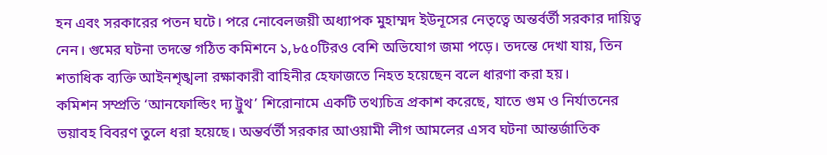হন এবং সরকারের পতন ঘটে। পরে নোবেলজয়ী অধ্যাপক মুহাম্মদ ইউনূসের নেতৃত্বে অন্তর্বর্তী সরকার দায়িত্ব নেন। গুমের ঘটনা তদন্তে গঠিত কমিশনে ১,৮৫০টিরও বেশি অভিযোগ জমা পড়ে। তদন্তে দেখা যায়, তিন শতাধিক ব্যক্তি আইনশৃঙ্খলা রক্ষাকারী বাহিনীর হেফাজতে নিহত হয়েছেন বলে ধারণা করা হয়।
কমিশন সম্প্রতি ‘আনফোল্ডিং দ্য ট্রুথ’ শিরোনামে একটি তথ্যচিত্র প্রকাশ করেছে, যাতে গুম ও নির্যাতনের ভয়াবহ বিবরণ তুলে ধরা হয়েছে। অন্তর্বর্তী সরকার আওয়ামী লীগ আমলের এসব ঘটনা আন্তর্জাতিক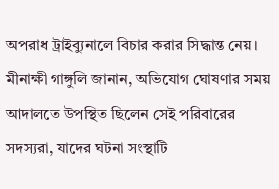অপরাধ ট্রাইব্যুনালে বিচার করার সিদ্ধান্ত নেয়।
মীনাক্ষী গাঙ্গুলি জানান, অভিযোগ ঘোষণার সময় আদালতে উপস্থিত ছিলেন সেই পরিবারের সদস্যরা, যাদের ঘটনা সংস্থাটি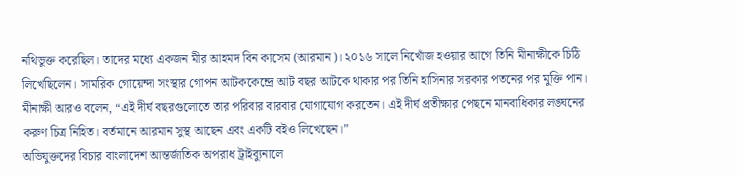নথিভুক্ত করেছিল। তাদের মধ্যে একজন মীর আহমদ বিন কাসেম (আরমান)। ২০১৬ সালে নিখোঁজ হওয়ার আগে তিনি মীনাক্ষীকে চিঠি লিখেছিলেন। সামরিক গোয়েন্দা সংস্থার গোপন আটককেন্দ্রে আট বছর আটকে থাকার পর তিনি হাসিনার সরকার পতনের পর মুক্তি পান।
মীনাক্ষী আরও বলেন, “এই দীর্ঘ বছরগুলোতে তার পরিবার বারবার যোগাযোগ করতেন। এই দীর্ঘ প্রতীক্ষার পেছনে মানবাধিকার লঙ্ঘনের করুণ চিত্র নিহিত। বর্তমানে আরমান সুস্থ আছেন এবং একটি বইও লিখেছেন।”
অভিযুক্তদের বিচার বাংলাদেশ আন্তর্জাতিক অপরাধ ট্রাইব্যুনালে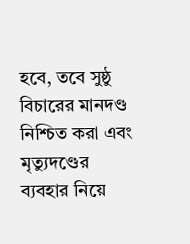হবে, তবে সুষ্ঠু বিচারের মানদণ্ড নিশ্চিত করা এবং মৃত্যুদণ্ডের ব্যবহার নিয়ে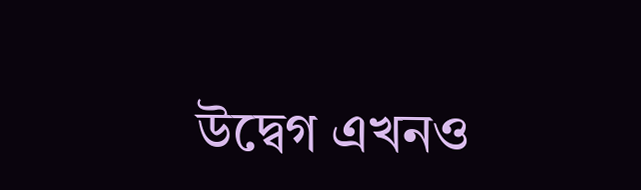উদ্বেগ এখনও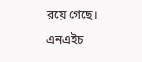রয়ে গেছে।
এনএইচ